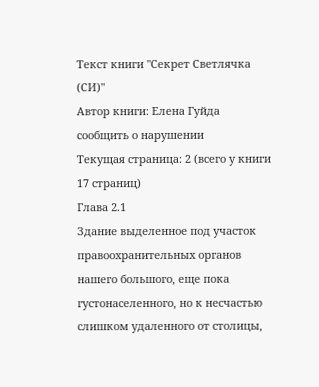Текст книги "Секрет Светлячка (СИ)"
Автор книги: Елена Гуйда
сообщить о нарушении
Текущая страница: 2 (всего у книги 17 страниц)
Глава 2.1
Здание выделенное под участок правоохранительных органов нашего большого, еще пока густонаселенного, но к несчастью слишком удаленного от столицы,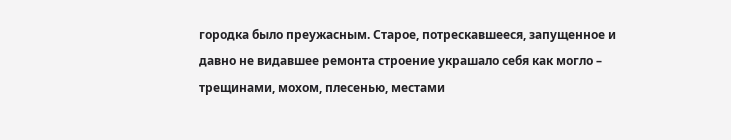городка было преужасным. Старое, потрескавшееся, запущенное и давно не видавшее ремонта строение украшало себя как могло – трещинами, мохом, плесенью, местами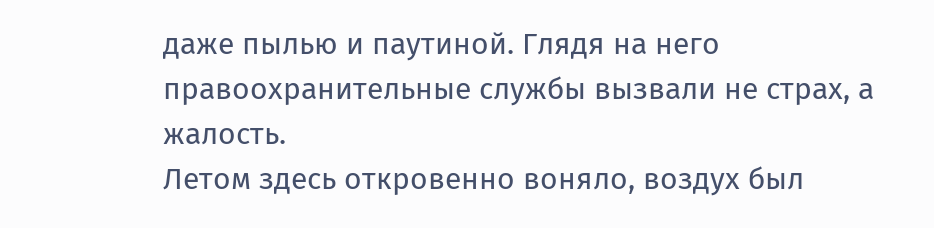даже пылью и паутиной. Глядя на него правоохранительные службы вызвали не страх, а жалость.
Летом здесь откровенно воняло, воздух был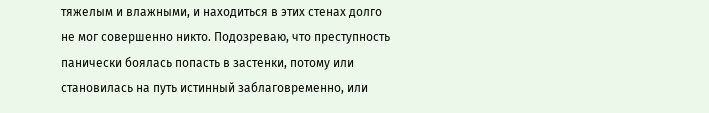тяжелым и влажными, и находиться в этих стенах долго не мог совершенно никто. Подозреваю, что преступность панически боялась попасть в застенки, потому или становилась на путь истинный заблаговременно, или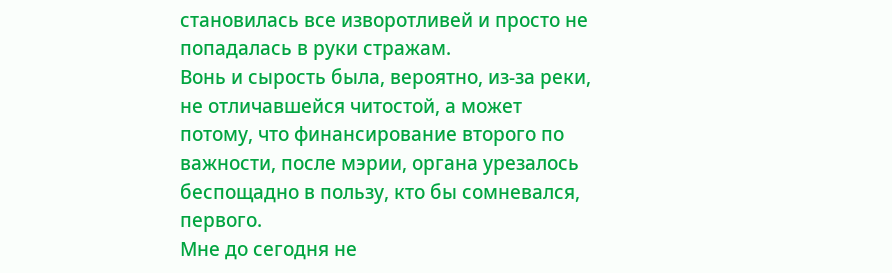становилась все изворотливей и просто не попадалась в руки стражам.
Вонь и сырость была, вероятно, из-за реки, не отличавшейся читостой, а может потому, что финансирование второго по важности, после мэрии, органа урезалось беспощадно в пользу, кто бы сомневался, первого.
Мне до сегодня не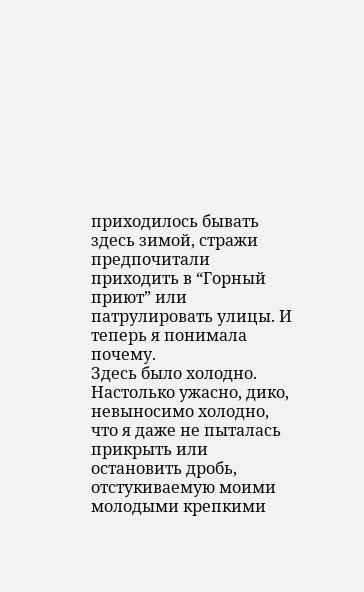приходилось бывать здесь зимой, стражи предпочитали приходить в “Горный приют” или патрулировать улицы. И теперь я понимала почему.
Здесь было холодно. Настолько ужасно, дико, невыносимо холодно, что я даже не пыталась прикрыть или остановить дробь, отстукиваемую моими молодыми крепкими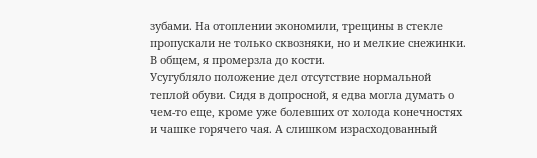зубами. На отоплении экономили, трещины в стекле пропускали не только сквозняки, но и мелкие снежинки. В общем, я промерзла до кости.
Усугубляло положение дел отсутствие нормальной теплой обуви. Сидя в допросной, я едва могла думать о чем-то еще, кроме уже болевших от холода конечностях и чашке горячего чая. А слишком израсходованный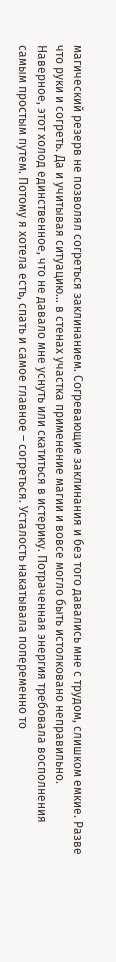магический резерв не позволял согреться заклинанием. Согревающие заклинания и без того давались мне с трудом, слишком емкие. Разве что руки и согреть. Да и учитывая ситуацию… в стенах участка применение магии и вовсе могло быть истолковано неправильно.
Наверное, этот холод единственное, что не давало мне уснуть или скатиться в истерику. Потраченная энергия требовала восполнения самым простым путем. Потому я хотела есть, спать и самое главное – согреться. Усталость накатывала попеременно то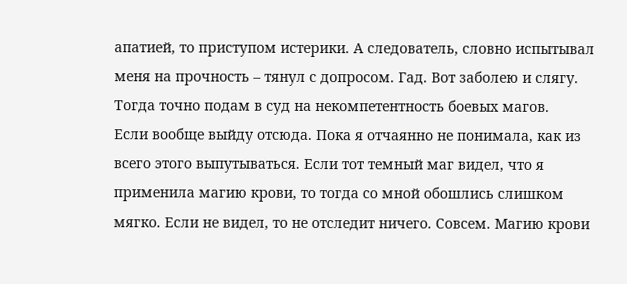апатией, то приступом истерики. А следователь, словно испытывал меня на прочность – тянул с допросом. Гад. Вот заболею и слягу. Тогда точно подам в суд на некомпетентность боевых магов.
Если вообще выйду отсюда. Пока я отчаянно не понимала, как из всего этого выпутываться. Если тот темный маг видел, что я применила магию крови, то тогда со мной обошлись слишком мягко. Если не видел, то не отследит ничего. Совсем. Магию крови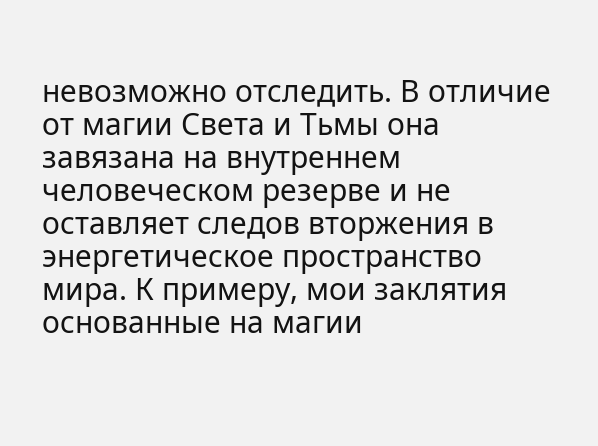невозможно отследить. В отличие от магии Света и Тьмы она завязана на внутреннем человеческом резерве и не оставляет следов вторжения в энергетическое пространство мира. К примеру, мои заклятия основанные на магии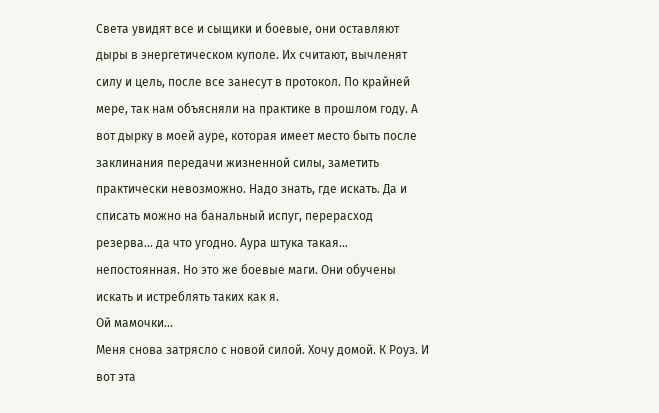Света увидят все и сыщики и боевые, они оставляют дыры в энергетическом куполе. Их считают, вычленят силу и цель, после все занесут в протокол. По крайней мере, так нам объясняли на практике в прошлом году. А вот дырку в моей ауре, которая имеет место быть после заклинания передачи жизненной силы, заметить практически невозможно. Надо знать, где искать. Да и списать можно на банальный испуг, перерасход резерва… да что угодно. Аура штука такая… непостоянная. Но это же боевые маги. Они обучены искать и истреблять таких как я.
Ой мамочки…
Меня снова затрясло с новой силой. Хочу домой. К Роуз. И вот эта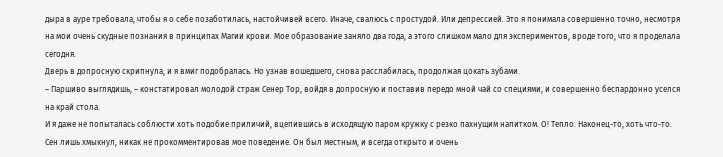дыра в ауре требовала, чтобы я о себе позаботилась, настойчивей всего. Иначе, свалюсь с простудой. Или депрессией. Это я понимала совершенно точно, несмотря на мои очень скудные познания в принципах Магии крови. Мое образование заняло два года, а этого слишком мало для экспериментов, вроде того, что я проделала сегодня.
Дверь в допросную скрипнула, и я вмиг подобралась. Но узнав вошедшего, снова расслабилась, продолжая цокать зубами.
– Паршиво выглядишь, – констатировал молодой страж Сенер Тор, войдя в допросную и поставив передо мной чай со специями, и совершенно беспардонно уселся на край стола.
И я даже не попыталась соблюсти хоть подобие приличий, вцепившись в исходящую паром кружку с резко пахнущим напитком. О! Тепло. Наконец-то, хоть что-то.
Сен лишь хмыкнул, никак не прокомментировав мое поведение. Он был местным, и всегда открыто и очень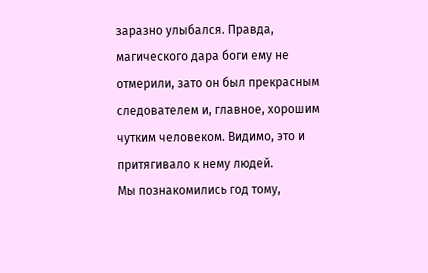заразно улыбался. Правда, магического дара боги ему не отмерили, зато он был прекрасным следователем и, главное, хорошим чутким человеком. Видимо, это и притягивало к нему людей.
Мы познакомились год тому,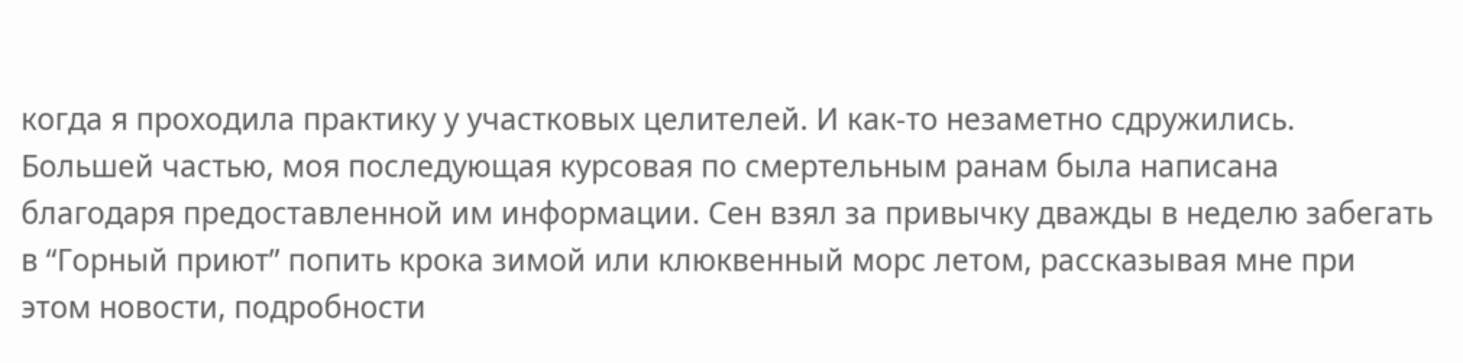когда я проходила практику у участковых целителей. И как-то незаметно сдружились. Большей частью, моя последующая курсовая по смертельным ранам была написана благодаря предоставленной им информации. Сен взял за привычку дважды в неделю забегать в “Горный приют” попить крока зимой или клюквенный морс летом, рассказывая мне при этом новости, подробности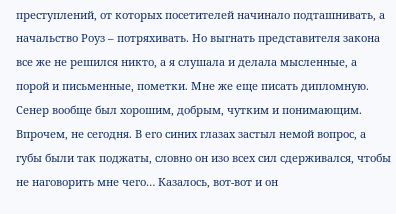преступлений, от которых посетителей начинало подташнивать, а начальство Роуз – потряхивать. Но выгнать представителя закона все же не решился никто, а я слушала и делала мысленные, а порой и письменные, пометки. Мне же еще писать дипломную.
Сенер вообще был хорошим, добрым, чутким и понимающим. Впрочем, не сегодня. В его синих глазах застыл немой вопрос, а губы были так поджаты, словно он изо всех сил сдерживался, чтобы не наговорить мне чего… Казалось, вот-вот и он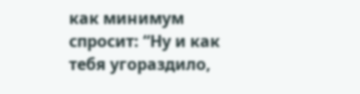как минимум спросит: “Ну и как тебя угораздило,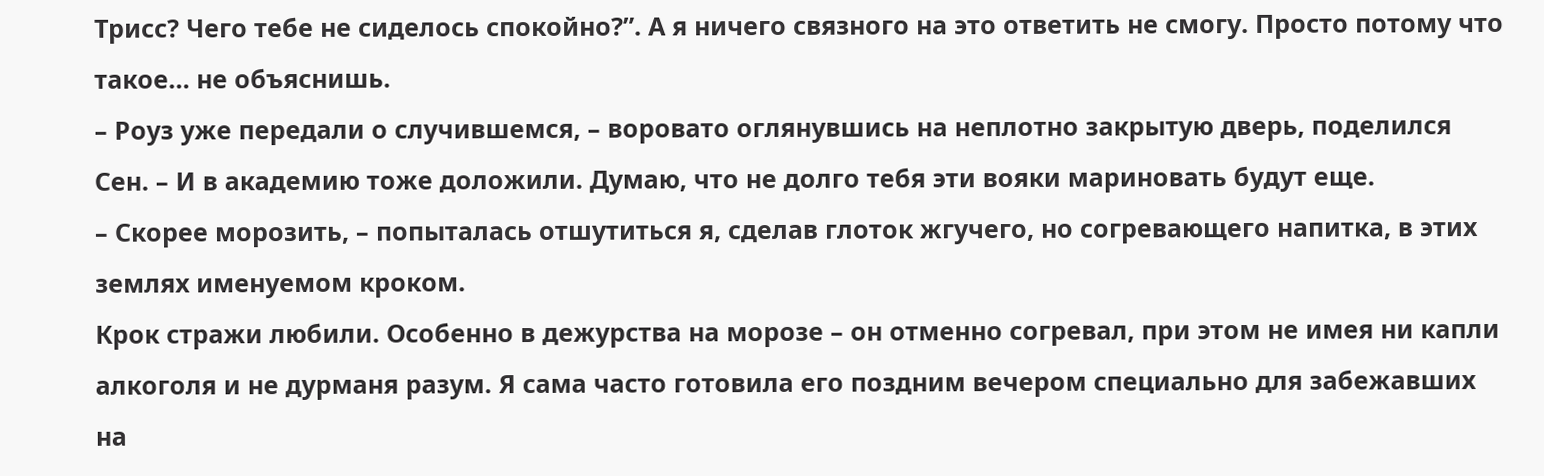Трисс? Чего тебе не сиделось спокойно?”. А я ничего связного на это ответить не смогу. Просто потому что такое… не объяснишь.
– Роуз уже передали о случившемся, – воровато оглянувшись на неплотно закрытую дверь, поделился Сен. – И в академию тоже доложили. Думаю, что не долго тебя эти вояки мариновать будут еще.
– Скорее морозить, – попыталась отшутиться я, сделав глоток жгучего, но согревающего напитка, в этих землях именуемом кроком.
Крок стражи любили. Особенно в дежурства на морозе – он отменно согревал, при этом не имея ни капли алкоголя и не дурманя разум. Я сама часто готовила его поздним вечером специально для забежавших на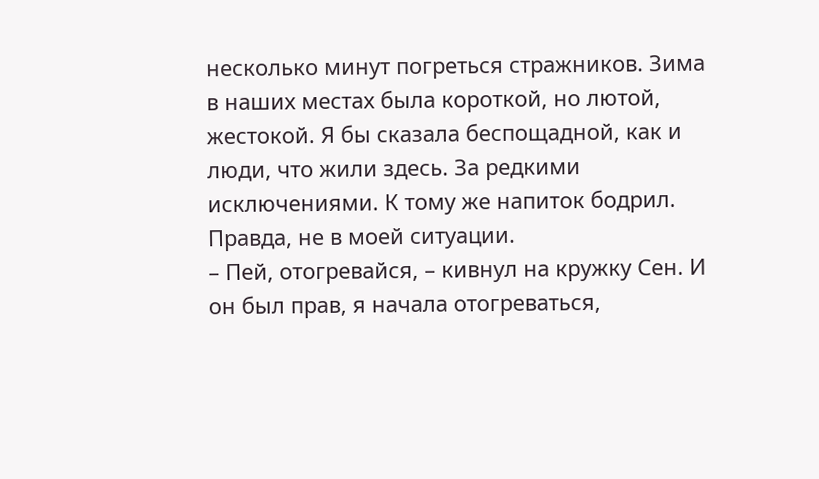несколько минут погреться стражников. Зима в наших местах была короткой, но лютой, жестокой. Я бы сказала беспощадной, как и люди, что жили здесь. За редкими исключениями. К тому же напиток бодрил. Правда, не в моей ситуации.
– Пей, отогревайся, – кивнул на кружку Сен. И он был прав, я начала отогреваться,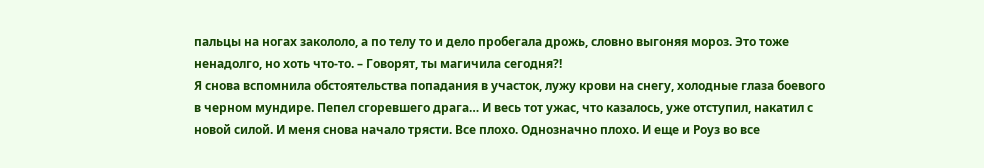пальцы на ногах закололо, а по телу то и дело пробегала дрожь, словно выгоняя мороз. Это тоже ненадолго, но хоть что-то. – Говорят, ты магичила сегодня?!
Я снова вспомнила обстоятельства попадания в участок, лужу крови на снегу, холодные глаза боевого в черном мундире. Пепел сгоревшего драга… И весь тот ужас, что казалось, уже отступил, накатил с новой силой. И меня снова начало трясти. Все плохо. Однозначно плохо. И еще и Роуз во все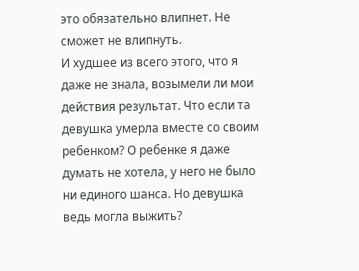это обязательно влипнет. Не сможет не влипнуть.
И худшее из всего этого, что я даже не знала, возымели ли мои действия результат. Что если та девушка умерла вместе со своим ребенком? О ребенке я даже думать не хотела, у него не было ни единого шанса. Но девушка ведь могла выжить?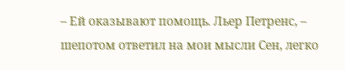– Ей оказывают помощь. Льер Петренс, – шепотом ответил на мои мысли Сен, легко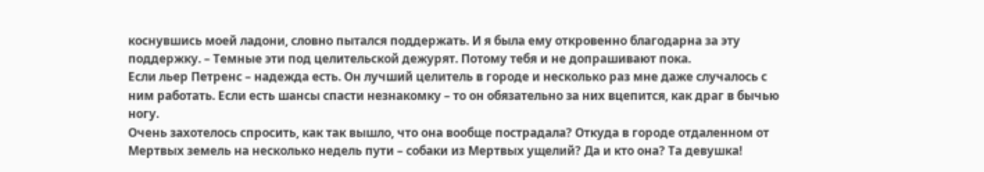коснувшись моей ладони, словно пытался поддержать. И я была ему откровенно благодарна за эту поддержку. – Темные эти под целительской дежурят. Потому тебя и не допрашивают пока.
Если льер Петренс – надежда есть. Он лучший целитель в городе и несколько раз мне даже случалось с ним работать. Если есть шансы спасти незнакомку – то он обязательно за них вцепится, как драг в бычью ногу.
Очень захотелось спросить, как так вышло, что она вообще пострадала? Откуда в городе отдаленном от Мертвых земель на несколько недель пути – собаки из Мертвых ущелий? Да и кто она? Та девушка!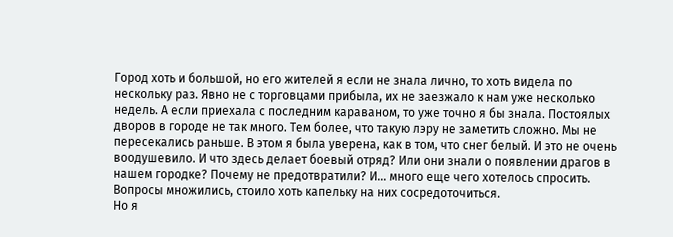Город хоть и большой, но его жителей я если не знала лично, то хоть видела по нескольку раз. Явно не с торговцами прибыла, их не заезжало к нам уже несколько недель. А если приехала с последним караваном, то уже точно я бы знала. Постоялых дворов в городе не так много. Тем более, что такую лэру не заметить сложно. Мы не пересекались раньше. В этом я была уверена, как в том, что снег белый. И это не очень воодушевило. И что здесь делает боевый отряд? Или они знали о появлении драгов в нашем городке? Почему не предотвратили? И… много еще чего хотелось спросить. Вопросы множились, стоило хоть капельку на них сосредоточиться.
Но я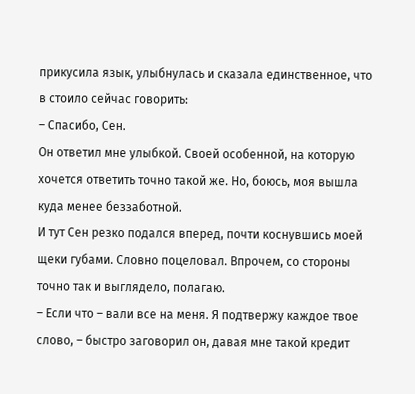прикусила язык, улыбнулась и сказала единственное, что в стоило сейчас говорить:
– Спасибо, Сен.
Он ответил мне улыбкой. Своей особенной, на которую хочется ответить точно такой же. Но, боюсь, моя вышла куда менее беззаботной.
И тут Сен резко подался вперед, почти коснувшись моей щеки губами. Словно поцеловал. Впрочем, со стороны точно так и выглядело, полагаю.
– Если что – вали все на меня. Я подтвержу каждое твое слово, – быстро заговорил он, давая мне такой кредит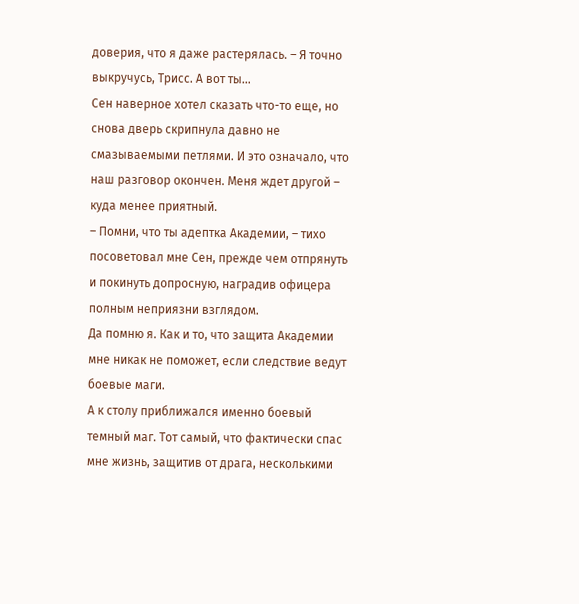доверия, что я даже растерялась. – Я точно выкручусь, Трисс. А вот ты…
Сен наверное хотел сказать что-то еще, но снова дверь скрипнула давно не смазываемыми петлями. И это означало, что наш разговор окончен. Меня ждет другой – куда менее приятный.
– Помни, что ты адептка Академии, – тихо посоветовал мне Сен, прежде чем отпрянуть и покинуть допросную, наградив офицера полным неприязни взглядом.
Да помню я. Как и то, что защита Академии мне никак не поможет, если следствие ведут боевые маги.
А к столу приближался именно боевый темный маг. Тот самый, что фактически спас мне жизнь, защитив от драга, несколькими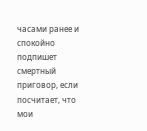часами ранее и спокойно подпишет смертный приговор, если посчитает, что мои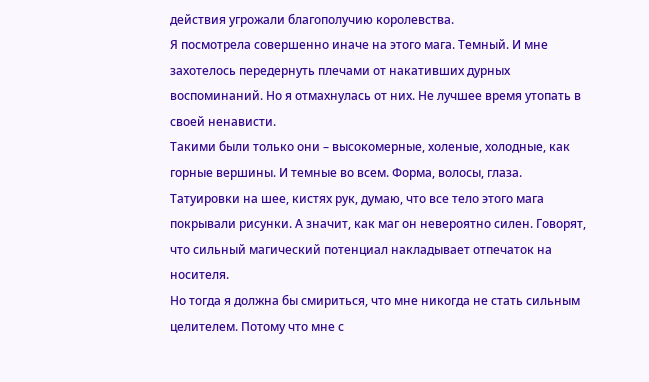действия угрожали благополучию королевства.
Я посмотрела совершенно иначе на этого мага. Темный. И мне захотелось передернуть плечами от накативших дурных воспоминаний. Но я отмахнулась от них. Не лучшее время утопать в своей ненависти.
Такими были только они – высокомерные, холеные, холодные, как горные вершины. И темные во всем. Форма, волосы, глаза. Татуировки на шее, кистях рук, думаю, что все тело этого мага покрывали рисунки. А значит, как маг он невероятно силен. Говорят, что сильный магический потенциал накладывает отпечаток на носителя.
Но тогда я должна бы смириться, что мне никогда не стать сильным целителем. Потому что мне с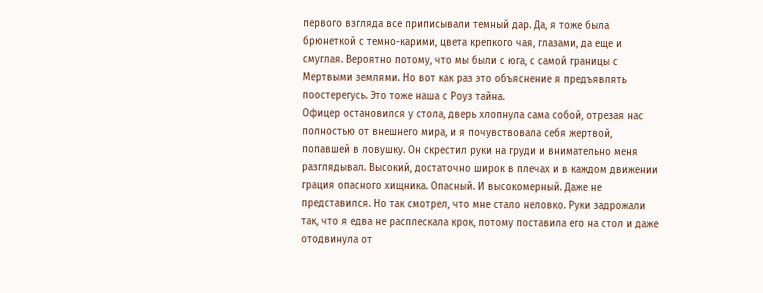первого взгляда все приписывали темный дар. Да, я тоже была брюнеткой с темно-карими, цвета крепкого чая, глазами, да еще и смуглая. Вероятно потому, что мы были с юга, с самой границы с Мертвыми землями. Но вот как раз это объяснение я предъявлять поостерегусь. Это тоже наша с Роуз тайна.
Офицер остановился у стола, дверь хлопнула сама собой, отрезая нас полностью от внешнего мира, и я почувствовала себя жертвой, попавшей в ловушку. Он скрестил руки на груди и внимательно меня разглядывал. Высокий, достаточно широк в плечах и в каждом движении грация опасного хищника. Опасный. И высокомерный. Даже не представился. Но так смотрел, что мне стало неловко. Руки задрожали так, что я едва не расплескала крок, потому поставила его на стол и даже отодвинула от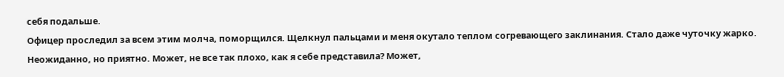себя подальше.
Офицер проследил за всем этим молча, поморщился. Щелкнул пальцами и меня окутало теплом согревающего заклинания. Стало даже чуточку жарко. Неожиданно, но приятно. Может, не все так плохо, как я себе представила? Может,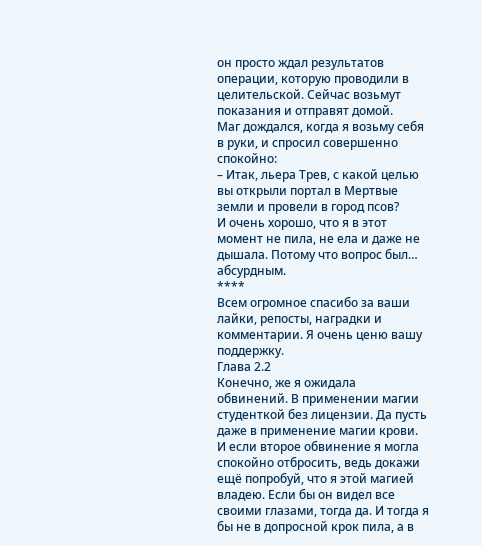он просто ждал результатов операции, которую проводили в целительской. Сейчас возьмут показания и отправят домой.
Маг дождался, когда я возьму себя в руки, и спросил совершенно спокойно:
– Итак, льера Трев, с какой целью вы открыли портал в Мертвые земли и провели в город псов?
И очень хорошо, что я в этот момент не пила, не ела и даже не дышала. Потому что вопрос был… абсурдным.
****
Всем огромное спасибо за ваши лайки, репосты, наградки и комментарии. Я очень ценю вашу поддержку.
Глава 2.2
Конечно, же я ожидала обвинений. В применении магии студенткой без лицензии. Да пусть даже в применение магии крови.
И если второе обвинение я могла спокойно отбросить, ведь докажи ещё попробуй, что я этой магией владею. Если бы он видел все своими глазами, тогда да. И тогда я бы не в допросной крок пила, а в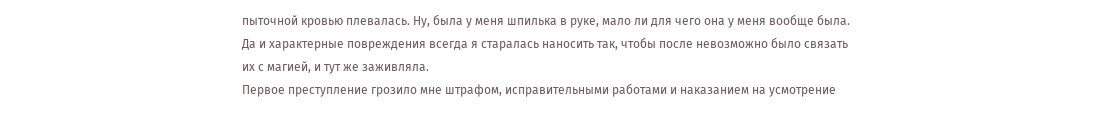пыточной кровью плевалась. Ну, была у меня шпилька в руке, мало ли для чего она у меня вообще была. Да и характерные повреждения всегда я старалась наносить так, чтобы после невозможно было связать их с магией, и тут же заживляла.
Первое преступление грозило мне штрафом, исправительными работами и наказанием на усмотрение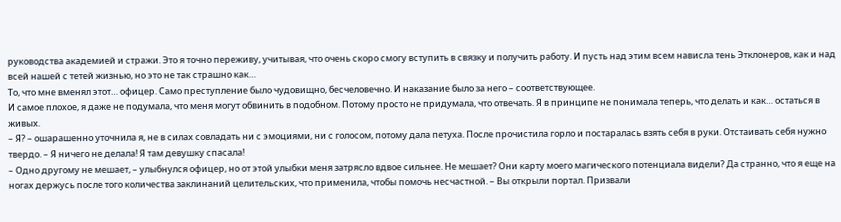руководства академией и стражи. Это я точно переживу, учитывая, что очень скоро смогу вступить в связку и получить работу. И пусть над этим всем нависла тень Этклонеров, как и над всей нашей с тетей жизнью, но это не так страшно как…
То, что мне вменял этот… офицер. Само преступление было чудовищно, бесчеловечно. И наказание было за него – соответствующее.
И самое плохое, я даже не подумала, что меня могут обвинить в подобном. Потому просто не придумала, что отвечать. Я в принципе не понимала теперь, что делать и как… остаться в живых.
– Я? – ошарашенно уточнила я, не в силах совладать ни с эмоциями, ни с голосом, потому дала петуха. После прочистила горло и постаралась взять себя в руки. Отстаивать себя нужно твердо. – Я ничего не делала! Я там девушку спасала!
– Одно другому не мешает, – улыбнулся офицер, но от этой улыбки меня затрясло вдвое сильнее. Не мешает? Они карту моего магического потенциала видели? Да странно, что я еще на ногах держусь после того количества заклинаний целительских, что применила, чтобы помочь несчастной. – Вы открыли портал. Призвали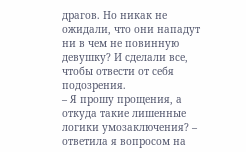драгов. Но никак не ожидали, что они нападут ни в чем не повинную девушку? И сделали все, чтобы отвести от себя подозрения.
– Я прошу прощения, а откуда такие лишенные логики умозаключения? – ответила я вопросом на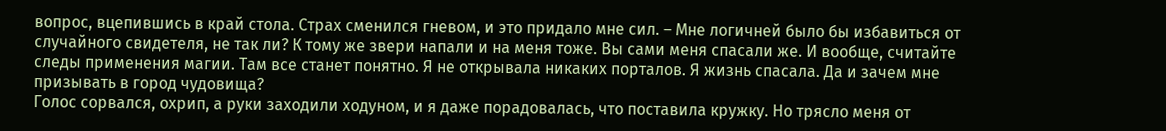вопрос, вцепившись в край стола. Страх сменился гневом, и это придало мне сил. – Мне логичней было бы избавиться от случайного свидетеля, не так ли? К тому же звери напали и на меня тоже. Вы сами меня спасали же. И вообще, считайте следы применения магии. Там все станет понятно. Я не открывала никаких порталов. Я жизнь спасала. Да и зачем мне призывать в город чудовища?
Голос сорвался, охрип, а руки заходили ходуном, и я даже порадовалась, что поставила кружку. Но трясло меня от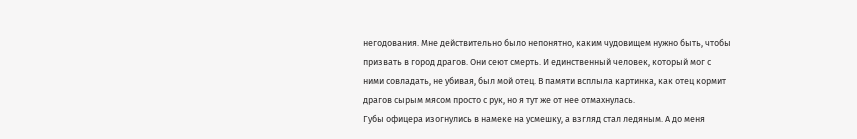негодования. Мне действительно было непонятно, каким чудовищем нужно быть, чтобы призвать в город драгов. Они сеют смерть. И единственный человек, который мог с ними совладать, не убивая, был мой отец. В памяти всплыла картинка, как отец кормит драгов сырым мясом просто с рук, но я тут же от нее отмахнулась.
Губы офицера изогнулись в намеке на усмешку, а взгляд стал ледяным. А до меня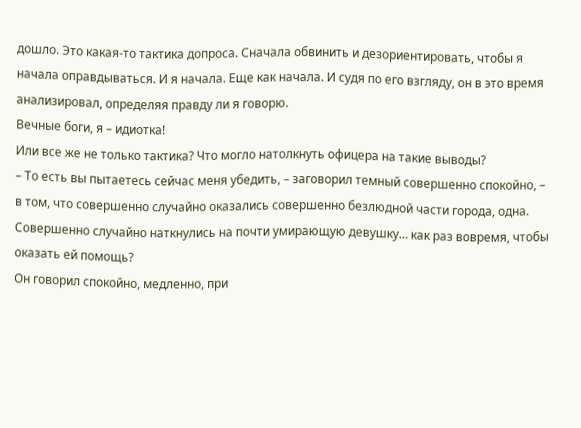дошло. Это какая-то тактика допроса. Сначала обвинить и дезориентировать, чтобы я начала оправдываться. И я начала. Еще как начала. И судя по его взгляду, он в это время анализировал, определяя правду ли я говорю.
Вечные боги, я – идиотка!
Или все же не только тактика? Что могло натолкнуть офицера на такие выводы?
– То есть вы пытаетесь сейчас меня убедить, – заговорил темный совершенно спокойно, – в том, что совершенно случайно оказались совершенно безлюдной части города, одна. Совершенно случайно наткнулись на почти умирающую девушку… как раз вовремя, чтобы оказать ей помощь?
Он говорил спокойно, медленно, при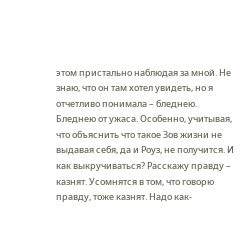этом пристально наблюдая за мной. Не знаю, что он там хотел увидеть, но я отчетливо понимала – бледнею. Бледнею от ужаса. Особенно, учитывая, что объяснить что такое Зов жизни не выдавая себя, да и Роуз, не получится. И как выкручиваться? Расскажу правду – казнят. Усомнятся в том, что говорю правду, тоже казнят. Надо как-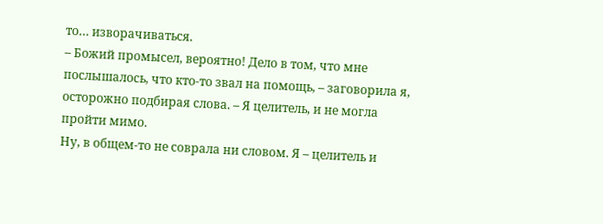то… изворачиваться.
– Божий промысел, вероятно! Дело в том, что мне послышалось, что кто-то звал на помощь, – заговорила я, осторожно подбирая слова. – Я целитель, и не могла пройти мимо.
Ну, в общем-то не соврала ни словом. Я – целитель и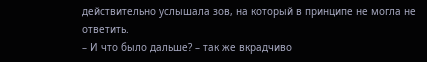действительно услышала зов, на который в принципе не могла не ответить.
– И что было дальше? – так же вкрадчиво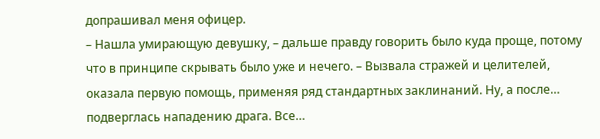допрашивал меня офицер.
– Нашла умирающую девушку, – дальше правду говорить было куда проще, потому что в принципе скрывать было уже и нечего. – Вызвала стражей и целителей, оказала первую помощь, применяя ряд стандартных заклинаний. Ну, а после… подверглась нападению драга. Все…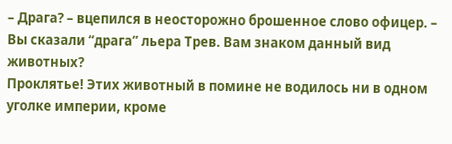– Драга? – вцепился в неосторожно брошенное слово офицер. – Вы сказали “драга” льера Трев. Вам знаком данный вид животных?
Проклятье! Этих животный в помине не водилось ни в одном уголке империи, кроме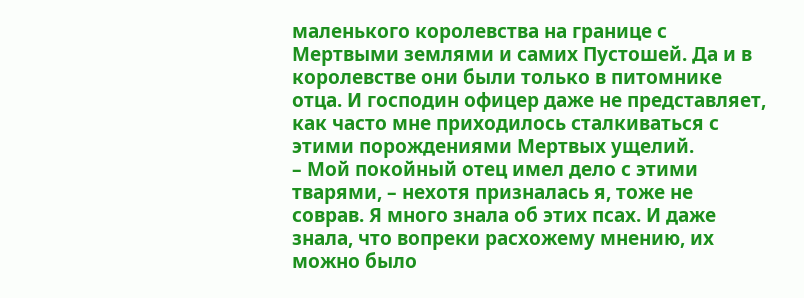маленького королевства на границе с Мертвыми землями и самих Пустошей. Да и в королевстве они были только в питомнике отца. И господин офицер даже не представляет, как часто мне приходилось сталкиваться с этими порождениями Мертвых ущелий.
– Мой покойный отец имел дело с этими тварями, – нехотя призналась я, тоже не соврав. Я много знала об этих псах. И даже знала, что вопреки расхожему мнению, их можно было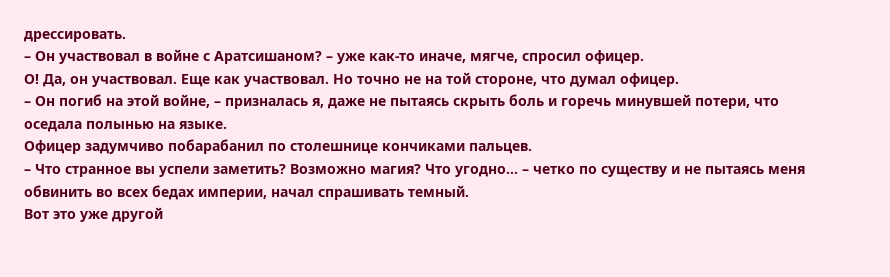дрессировать.
– Он участвовал в войне с Аратсишаном? – уже как-то иначе, мягче, спросил офицер.
О! Да, он участвовал. Еще как участвовал. Но точно не на той стороне, что думал офицер.
– Он погиб на этой войне, – призналась я, даже не пытаясь скрыть боль и горечь минувшей потери, что оседала полынью на языке.
Офицер задумчиво побарабанил по столешнице кончиками пальцев.
– Что странное вы успели заметить? Возможно магия? Что угодно… – четко по существу и не пытаясь меня обвинить во всех бедах империи, начал спрашивать темный.
Вот это уже другой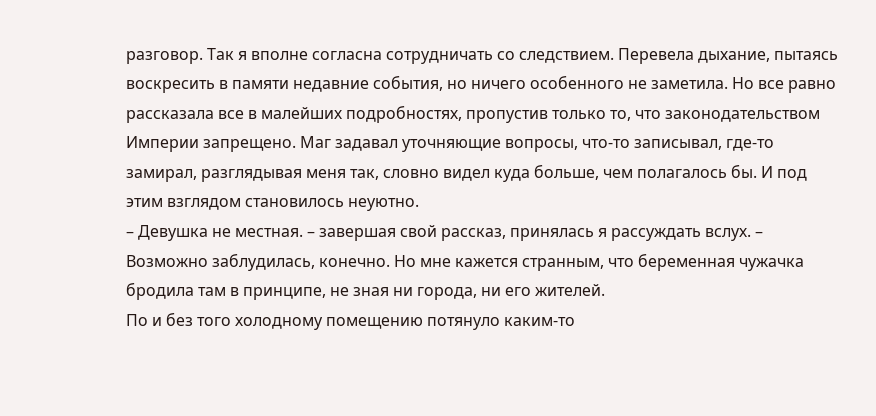разговор. Так я вполне согласна сотрудничать со следствием. Перевела дыхание, пытаясь воскресить в памяти недавние события, но ничего особенного не заметила. Но все равно рассказала все в малейших подробностях, пропустив только то, что законодательством Империи запрещено. Маг задавал уточняющие вопросы, что-то записывал, где-то замирал, разглядывая меня так, словно видел куда больше, чем полагалось бы. И под этим взглядом становилось неуютно.
– Девушка не местная. – завершая свой рассказ, принялась я рассуждать вслух. – Возможно заблудилась, конечно. Но мне кажется странным, что беременная чужачка бродила там в принципе, не зная ни города, ни его жителей.
По и без того холодному помещению потянуло каким-то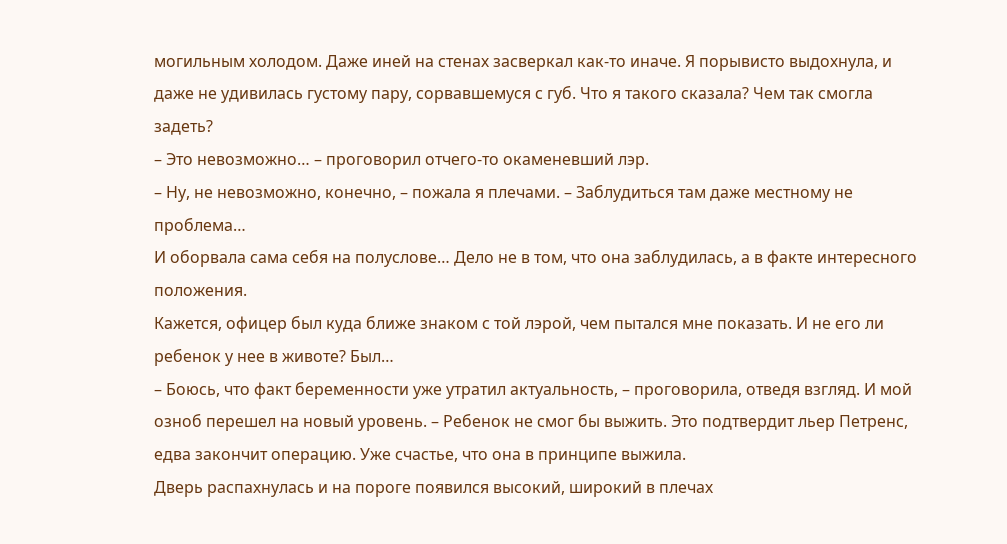могильным холодом. Даже иней на стенах засверкал как-то иначе. Я порывисто выдохнула, и даже не удивилась густому пару, сорвавшемуся с губ. Что я такого сказала? Чем так смогла задеть?
– Это невозможно… – проговорил отчего-то окаменевший лэр.
– Ну, не невозможно, конечно, – пожала я плечами. – Заблудиться там даже местному не проблема…
И оборвала сама себя на полуслове… Дело не в том, что она заблудилась, а в факте интересного положения.
Кажется, офицер был куда ближе знаком с той лэрой, чем пытался мне показать. И не его ли ребенок у нее в животе? Был…
– Боюсь, что факт беременности уже утратил актуальность, – проговорила, отведя взгляд. И мой озноб перешел на новый уровень. – Ребенок не смог бы выжить. Это подтвердит льер Петренс, едва закончит операцию. Уже счастье, что она в принципе выжила.
Дверь распахнулась и на пороге появился высокий, широкий в плечах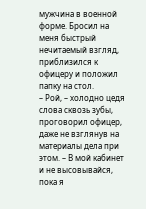мужчина в военной форме. Бросил на меня быстрый нечитаемый взгляд, приблизился к офицеру и положил папку на стол.
– Рой, – холодно цедя слова сквозь зубы, проговорил офицер, даже не взглянув на материалы дела при этом. – В мой кабинет и не высовывайся, пока я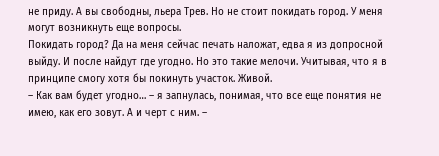не приду. А вы свободны, льера Трев. Но не стоит покидать город. У меня могут возникнуть еще вопросы.
Покидать город? Да на меня сейчас печать наложат, едва я из допросной выйду. И после найдут где угодно. Но это такие мелочи. Учитывая, что я в принципе смогу хотя бы покинуть участок. Живой.
– Как вам будет угодно… – я запнулась, понимая, что все еще понятия не имею, как его зовут. А и черт с ним. –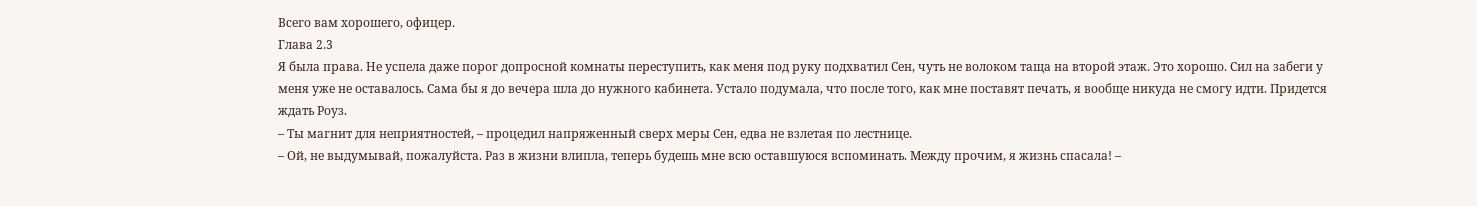Всего вам хорошего, офицер.
Глава 2.3
Я была права. Не успела даже порог допросной комнаты переступить, как меня под руку подхватил Сен, чуть не волоком таща на второй этаж. Это хорошо. Сил на забеги у меня уже не оставалось. Сама бы я до вечера шла до нужного кабинета. Устало подумала, что после того, как мне поставят печать, я вообще никуда не смогу идти. Придется ждать Роуз.
– Ты магнит для неприятностей, – процедил напряженный сверх меры Сен, едва не взлетая по лестнице.
– Ой, не выдумывай, пожалуйста. Раз в жизни влипла, теперь будешь мне всю оставшуюся вспоминать. Между прочим, я жизнь спасала! –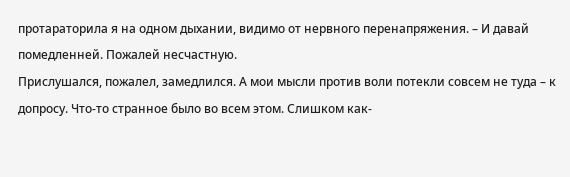протараторила я на одном дыхании, видимо от нервного перенапряжения. – И давай помедленней. Пожалей несчастную.
Прислушался, пожалел, замедлился. А мои мысли против воли потекли совсем не туда – к допросу. Что-то странное было во всем этом. Слишком как-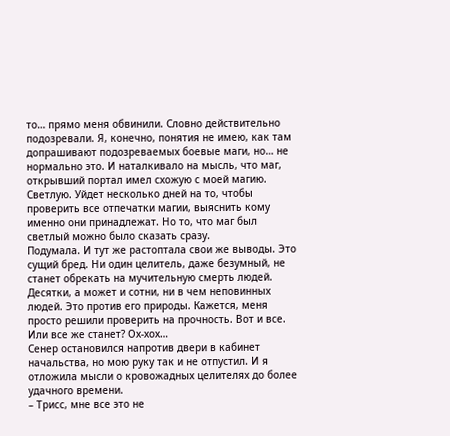то… прямо меня обвинили. Словно действительно подозревали. Я, конечно, понятия не имею, как там допрашивают подозреваемых боевые маги, но… не нормально это. И наталкивало на мысль, что маг, открывший портал имел схожую с моей магию. Светлую. Уйдет несколько дней на то, чтобы проверить все отпечатки магии, выяснить кому именно они принадлежат. Но то, что маг был светлый можно было сказать сразу.
Подумала. И тут же растоптала свои же выводы. Это сущий бред. Ни один целитель, даже безумный, не станет обрекать на мучительную смерть людей. Десятки, а может и сотни, ни в чем неповинных людей. Это против его природы. Кажется, меня просто решили проверить на прочность. Вот и все.
Или все же станет? Ох-хох…
Сенер остановился напротив двери в кабинет начальства, но мою руку так и не отпустил. И я отложила мысли о кровожадных целителях до более удачного времени.
– Трисс, мне все это не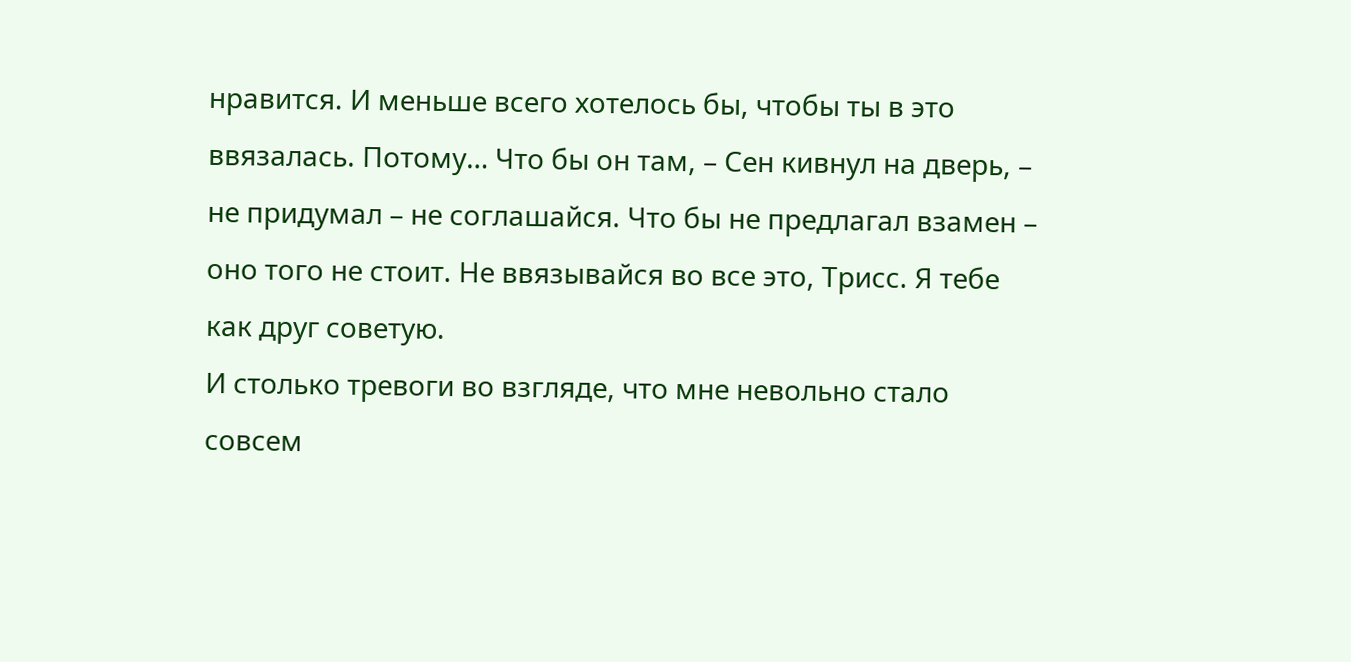нравится. И меньше всего хотелось бы, чтобы ты в это ввязалась. Потому… Что бы он там, – Сен кивнул на дверь, – не придумал – не соглашайся. Что бы не предлагал взамен – оно того не стоит. Не ввязывайся во все это, Трисс. Я тебе как друг советую.
И столько тревоги во взгляде, что мне невольно стало совсем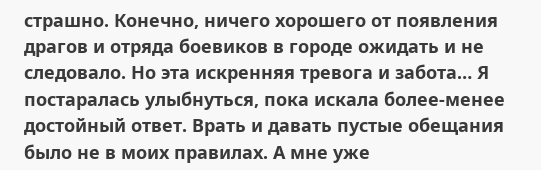страшно. Конечно, ничего хорошего от появления драгов и отряда боевиков в городе ожидать и не следовало. Но эта искренняя тревога и забота… Я постаралась улыбнуться, пока искала более-менее достойный ответ. Врать и давать пустые обещания было не в моих правилах. А мне уже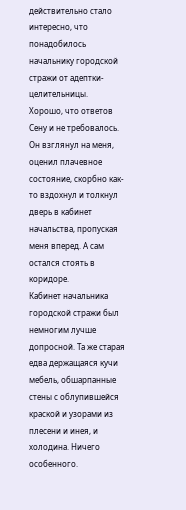действительно стало интересно, что понадобилось начальнику городской стражи от адептки-целительницы.
Хорошо, что ответов Сену и не требовалось. Он взглянул на меня, оценил плачевное состояние, скорбно как-то вздохнул и толкнул дверь в кабинет начальства, пропуская меня вперед. А сам остался стоять в коридоре.
Кабинет начальника городской стражи был немногим лучше допросной. Та же старая едва держащаяся кучи мебель, обшарпанные стены с облупившейся краской и узорами из плесени и инея, и холодина. Ничего особенного.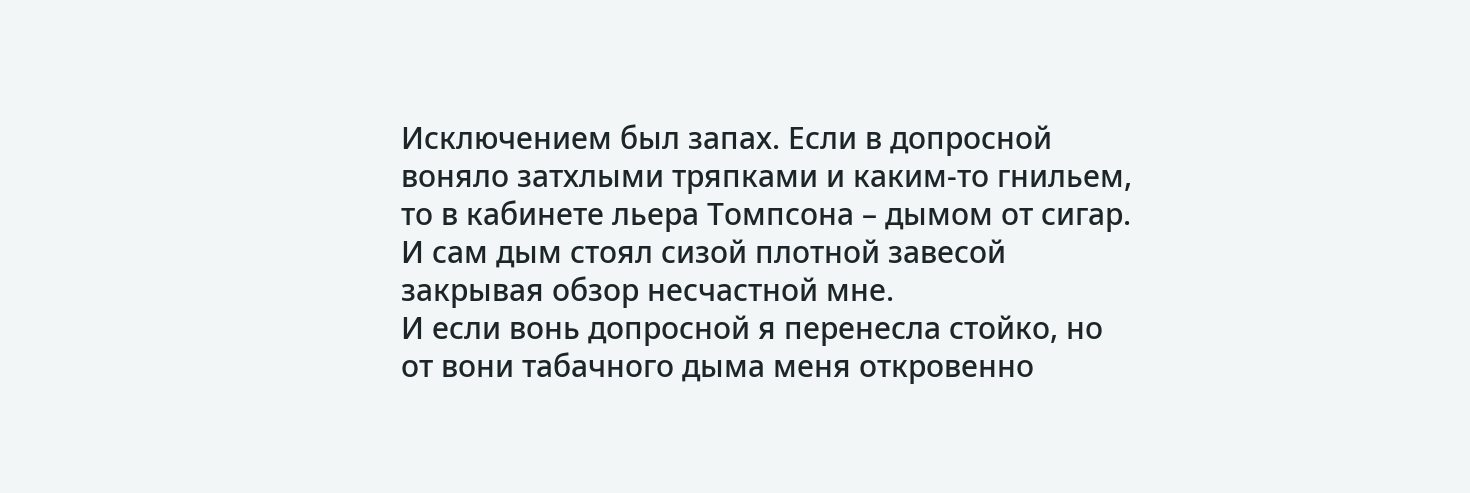Исключением был запах. Если в допросной воняло затхлыми тряпками и каким-то гнильем, то в кабинете льера Томпсона – дымом от сигар. И сам дым стоял сизой плотной завесой закрывая обзор несчастной мне.
И если вонь допросной я перенесла стойко, но от вони табачного дыма меня откровенно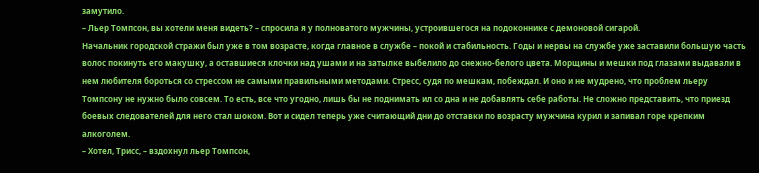замутило.
– Льер Томпсон, вы хотели меня видеть? – спросила я у полноватого мужчины, устроившегося на подоконнике с демоновой сигарой.
Начальник городской стражи был уже в том возрасте, когда главное в службе – покой и стабильность. Годы и нервы на службе уже заставили большую часть волос покинуть его макушку, а оставшиеся клочки над ушами и на затылке выбелило до снежно-белого цвета. Морщины и мешки под глазами выдавали в нем любителя бороться со стрессом не самыми правильными методами. Стресс, судя по мешкам, побеждал. И оно и не мудрено, что проблем льеру Томпсону не нужно было совсем. То есть, все что угодно, лишь бы не поднимать ил со дна и не добавлять себе работы. Не сложно представить, что приезд боевых следователей для него стал шоком. Вот и сидел теперь уже считающий дни до отставки по возрасту мужчина курил и запивал горе крепким алкоголем.
– Хотел, Трисс, – вздохнул льер Томпсон,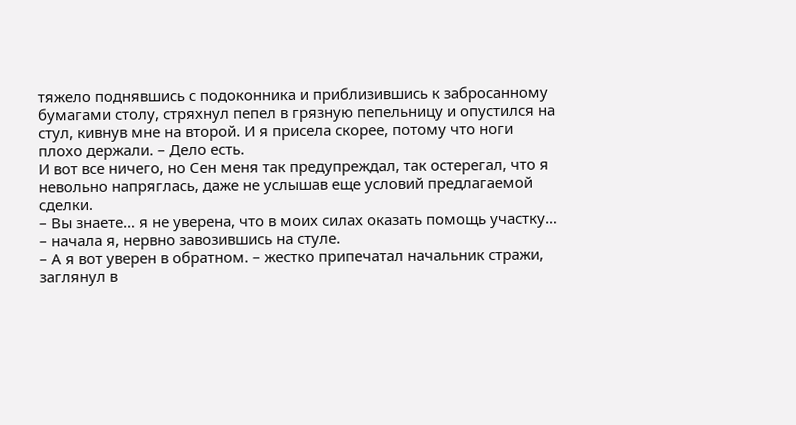тяжело поднявшись с подоконника и приблизившись к забросанному бумагами столу, стряхнул пепел в грязную пепельницу и опустился на стул, кивнув мне на второй. И я присела скорее, потому что ноги плохо держали. – Дело есть.
И вот все ничего, но Сен меня так предупреждал, так остерегал, что я невольно напряглась, даже не услышав еще условий предлагаемой сделки.
– Вы знаете… я не уверена, что в моих силах оказать помощь участку… – начала я, нервно завозившись на стуле.
– А я вот уверен в обратном. – жестко припечатал начальник стражи, заглянул в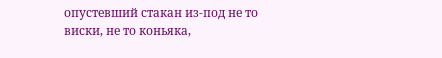опустевший стакан из-под не то виски, не то коньяка,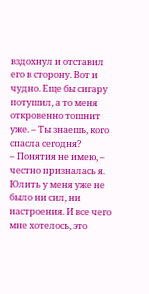вздохнул и отставил его в сторону. Вот и чудно. Еще бы сигару потушил, а то меня откровенно тошнит уже. – Ты знаешь, кого спасла сегодня?
– Понятия не имею, – честно призналась я.
Юлить у меня уже не было ни сил, ни настроения. И все чего мне хотелось, это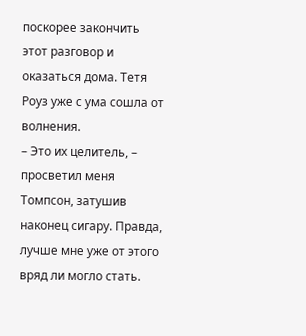поскорее закончить этот разговор и оказаться дома. Тетя Роуз уже с ума сошла от волнения.
– Это их целитель, – просветил меня Томпсон, затушив наконец сигару. Правда, лучше мне уже от этого вряд ли могло стать.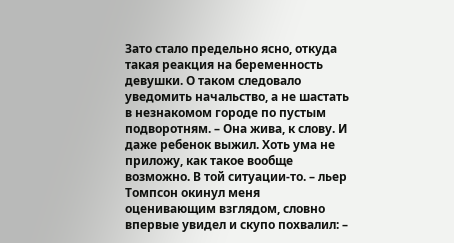Зато стало предельно ясно, откуда такая реакция на беременность девушки. О таком следовало уведомить начальство, а не шастать в незнакомом городе по пустым подворотням. – Она жива, к слову. И даже ребенок выжил. Хоть ума не приложу, как такое вообще возможно. В той ситуации-то. – льер Томпсон окинул меня оценивающим взглядом, словно впервые увидел и скупо похвалил: –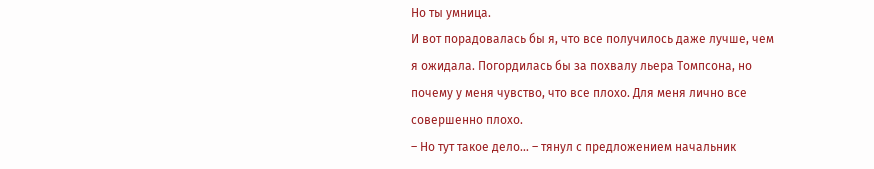Но ты умница.
И вот порадовалась бы я, что все получилось даже лучше, чем я ожидала. Погордилась бы за похвалу льера Томпсона, но почему у меня чувство, что все плохо. Для меня лично все совершенно плохо.
– Но тут такое дело… – тянул с предложением начальник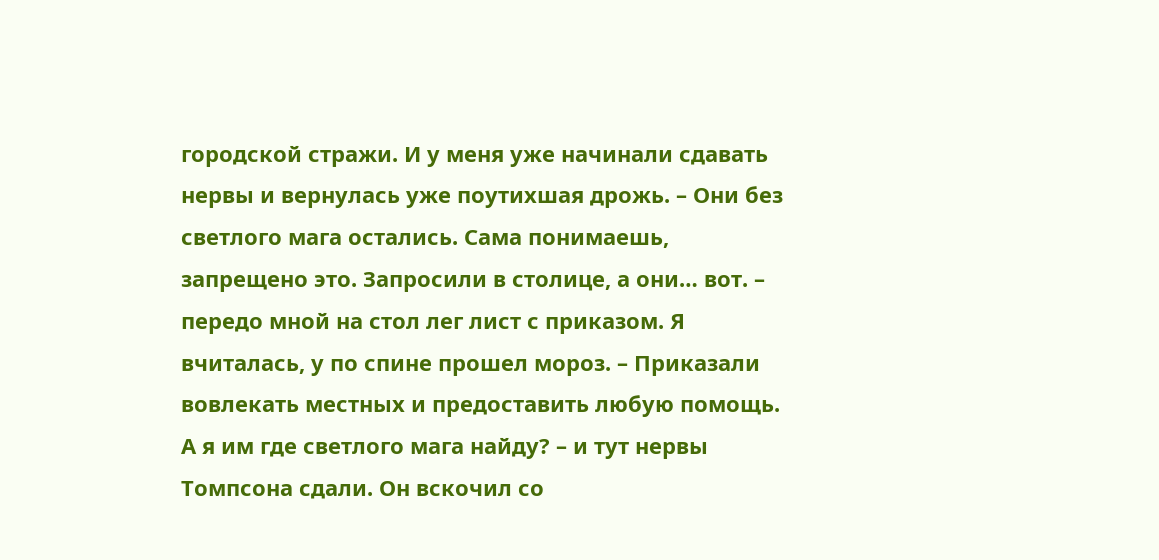городской стражи. И у меня уже начинали сдавать нервы и вернулась уже поутихшая дрожь. – Они без светлого мага остались. Сама понимаешь, запрещено это. Запросили в столице, а они… вот. – передо мной на стол лег лист с приказом. Я вчиталась, у по спине прошел мороз. – Приказали вовлекать местных и предоставить любую помощь. А я им где светлого мага найду? – и тут нервы Томпсона сдали. Он вскочил со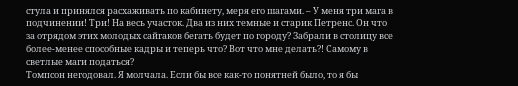стула и принялся расхаживать по кабинету, меря его шагами. – У меня три мага в подчинении! Три! На весь участок. Два из них темные и старик Петренс. Он что за отрядом этих молодых сайгаков бегать будет по городу? Забрали в столицу все более-менее способные кадры и теперь что? Вот что мне делать?! Самому в светлые маги податься?
Томпсон негодовал. Я молчала. Если бы все как-то понятней было, то я бы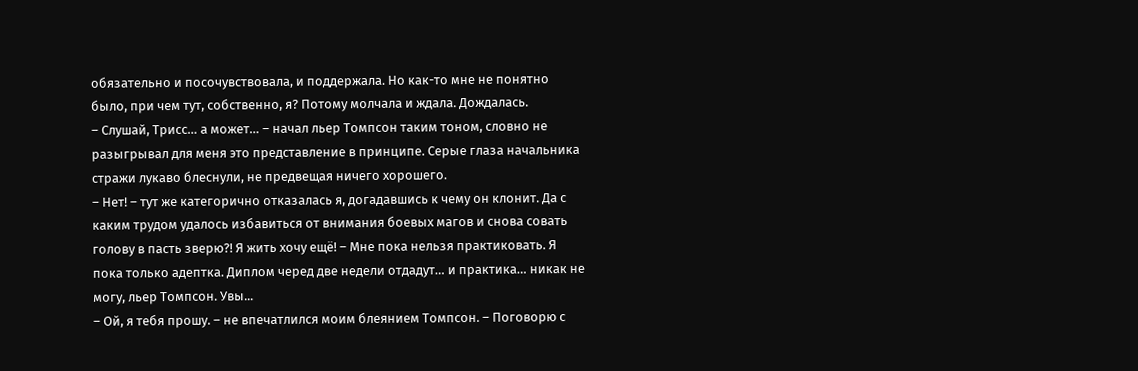обязательно и посочувствовала, и поддержала. Но как-то мне не понятно было, при чем тут, собственно, я? Потому молчала и ждала. Дождалась.
– Слушай, Трисс… а может… – начал льер Томпсон таким тоном, словно не разыгрывал для меня это представление в принципе. Серые глаза начальника стражи лукаво блеснули, не предвещая ничего хорошего.
– Нет! – тут же категорично отказалась я, догадавшись к чему он клонит. Да с каким трудом удалось избавиться от внимания боевых магов и снова совать голову в пасть зверю?! Я жить хочу ещё! – Мне пока нельзя практиковать. Я пока только адептка. Диплом черед две недели отдадут… и практика… никак не могу, льер Томпсон. Увы...
– Ой, я тебя прошу. – не впечатлился моим блеянием Томпсон. – Поговорю с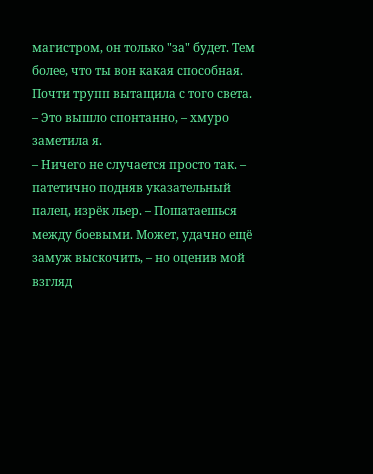магистром, он только "за" будет. Тем более, что ты вон какая способная. Почти трупп вытащила с того света.
– Это вышло спонтанно, – хмуро заметила я.
– Ничего не случается просто так. – патетично подняв указательный палец, изрёк льер. – Пошатаешься между боевыми. Может, удачно ещё замуж выскочить, – но оценив мой взгляд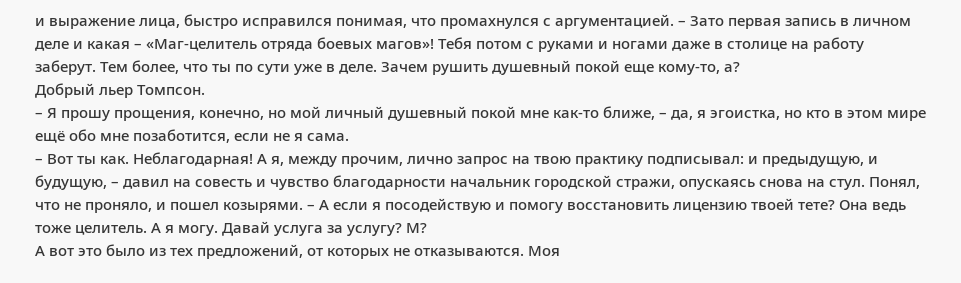и выражение лица, быстро исправился понимая, что промахнулся с аргументацией. – Зато первая запись в личном деле и какая – «Маг-целитель отряда боевых магов»! Тебя потом с руками и ногами даже в столице на работу заберут. Тем более, что ты по сути уже в деле. Зачем рушить душевный покой еще кому-то, а?
Добрый льер Томпсон.
– Я прошу прощения, конечно, но мой личный душевный покой мне как-то ближе, – да, я эгоистка, но кто в этом мире ещё обо мне позаботится, если не я сама.
– Вот ты как. Неблагодарная! А я, между прочим, лично запрос на твою практику подписывал: и предыдущую, и будущую, – давил на совесть и чувство благодарности начальник городской стражи, опускаясь снова на стул. Понял, что не проняло, и пошел козырями. – А если я посодействую и помогу восстановить лицензию твоей тете? Она ведь тоже целитель. А я могу. Давай услуга за услугу? М?
А вот это было из тех предложений, от которых не отказываются. Моя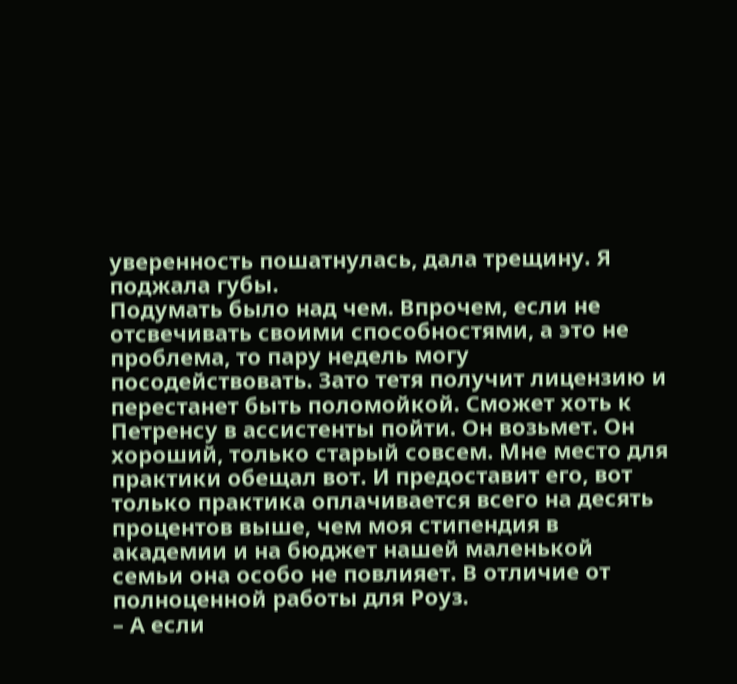уверенность пошатнулась, дала трещину. Я поджала губы.
Подумать было над чем. Впрочем, если не отсвечивать своими способностями, а это не проблема, то пару недель могу посодействовать. Зато тетя получит лицензию и перестанет быть поломойкой. Сможет хоть к Петренсу в ассистенты пойти. Он возьмет. Он хороший, только старый совсем. Мне место для практики обещал вот. И предоставит его, вот только практика оплачивается всего на десять процентов выше, чем моя стипендия в академии и на бюджет нашей маленькой семьи она особо не повлияет. В отличие от полноценной работы для Роуз.
– А если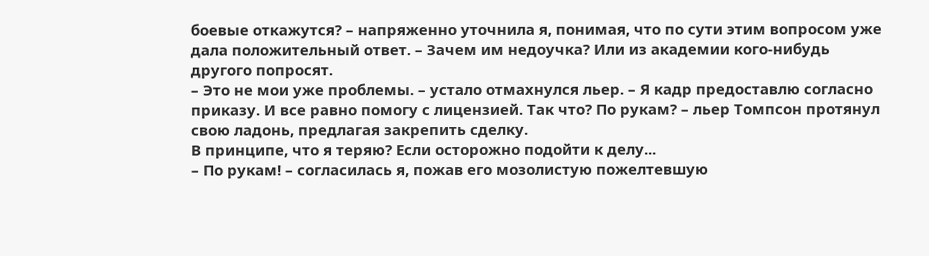боевые откажутся? – напряженно уточнила я, понимая, что по сути этим вопросом уже дала положительный ответ. – Зачем им недоучка? Или из академии кого-нибудь другого попросят.
– Это не мои уже проблемы. – устало отмахнулся льер. – Я кадр предоставлю согласно приказу. И все равно помогу с лицензией. Так что? По рукам? – льер Томпсон протянул свою ладонь, предлагая закрепить сделку.
В принципе, что я теряю? Если осторожно подойти к делу...
– По рукам! – согласилась я, пожав его мозолистую пожелтевшую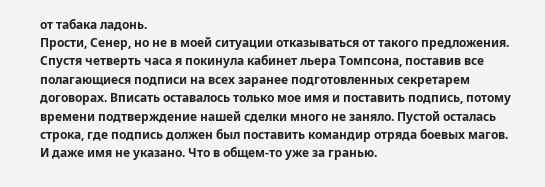от табака ладонь.
Прости, Сенер, но не в моей ситуации отказываться от такого предложения.
Спустя четверть часа я покинула кабинет льера Томпсона, поставив все полагающиеся подписи на всех заранее подготовленных секретарем договорах. Вписать оставалось только мое имя и поставить подпись, потому времени подтверждение нашей сделки много не заняло. Пустой осталась строка, где подпись должен был поставить командир отряда боевых магов. И даже имя не указано. Что в общем-то уже за гранью.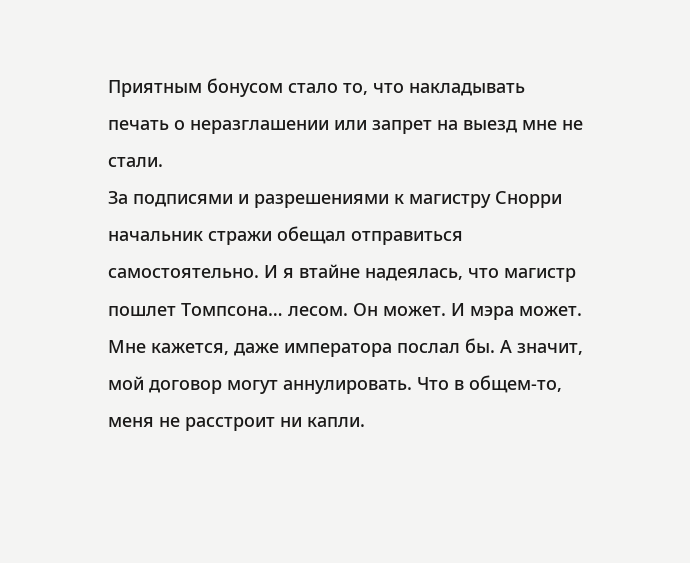Приятным бонусом стало то, что накладывать печать о неразглашении или запрет на выезд мне не стали.
За подписями и разрешениями к магистру Снорри начальник стражи обещал отправиться самостоятельно. И я втайне надеялась, что магистр пошлет Томпсона… лесом. Он может. И мэра может. Мне кажется, даже императора послал бы. А значит, мой договор могут аннулировать. Что в общем-то, меня не расстроит ни капли.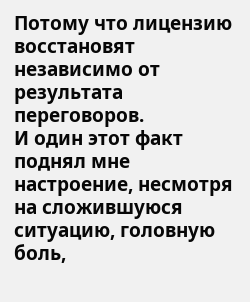Потому что лицензию восстановят независимо от результата переговоров.
И один этот факт поднял мне настроение, несмотря на сложившуюся ситуацию, головную боль,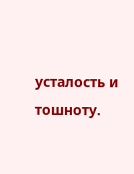усталость и тошноту.